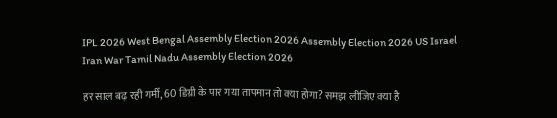IPL 2026 West Bengal Assembly Election 2026 Assembly Election 2026 US Israel Iran War Tamil Nadu Assembly Election 2026

हर साल बढ़ रही गर्मी, 60 डिग्री के पार गया तापमान तो क्या होगा? समझ लीजिए क्या है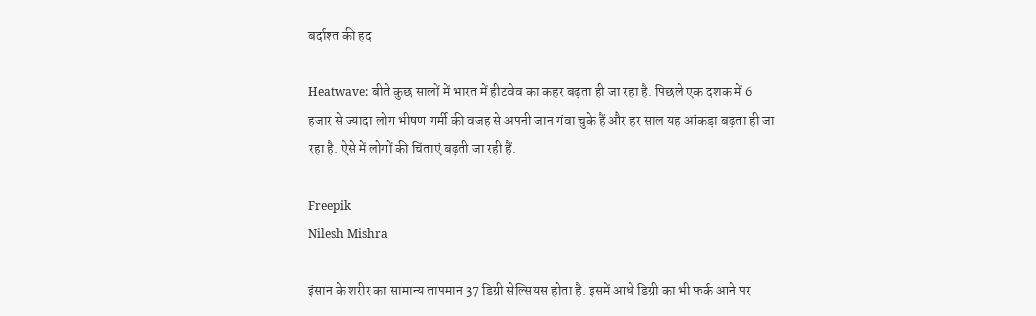बर्दाश्त की हद

Heatwave: बीते कुछ सालों में भारत में हीटवेव का कहर बढ़ता ही जा रहा है. पिछले एक दशक में 6 हजार से ज्यादा लोग भीषण गर्मी की वजह से अपनी जान गंवा चुके हैं और हर साल यह आंकड़ा बढ़ता ही जा रहा है. ऐसे में लोगों की चिंताएं बढ़ती जा रही हैं.

Freepik
Nilesh Mishra

इंसान के शरीर का सामान्य तापमान 37 डिग्री सेल्सियस होता है. इसमें आधे डिग्री का भी फर्क आने पर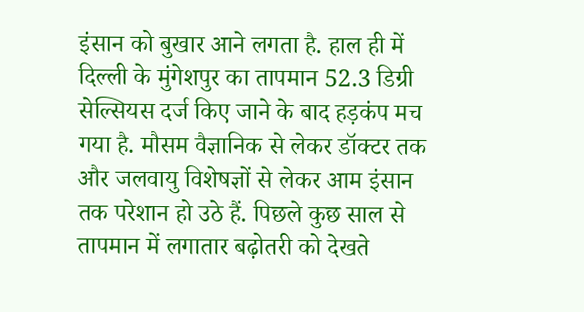इंसान को बुखार आने लगता है. हाल ही में दिल्ली के मुंगेशपुर का तापमान 52.3 डिग्री सेल्सियस दर्ज किए जाने के बाद हड़कंप मच गया है. मौसम वैज्ञानिक से लेकर डॉक्टर तक और जलवायु विशेषज्ञों से लेकर आम इंसान तक परेशान हो उठे हैं. पिछले कुछ साल से तापमान में लगातार बढ़ोतरी को देखते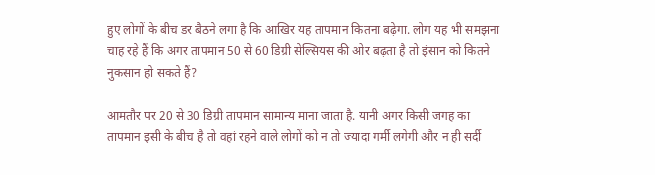हुए लोगों के बीच डर बैठने लगा है कि आखिर यह तापमान कितना बढ़ेगा. लोग यह भी समझना चाह रहे हैं कि अगर तापमान 50 से 60 डिग्री सेल्सियस की ओर बढ़ता है तो इंसान को कितने नुकसान हो सकते हैं?

आमतौर पर 20 से 30 डिग्री तापमान सामान्य माना जाता है. यानी अगर किसी जगह का तापमान इसी के बीच है तो वहां रहने वाले लोगों को न तो ज्यादा गर्मी लगेगी और न ही सर्दी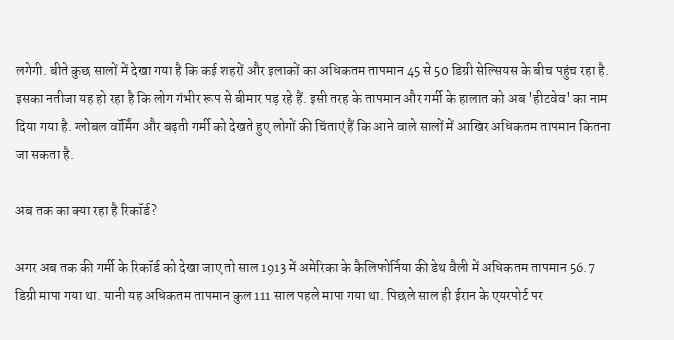लगेगी. बीते कुछ सालों में देखा गया है कि कई शहरों और इलाकों का अधिकतम तापमान 45 से 50 डिग्री सेल्सियस के बीच पहुंच रहा है. इसका नतीजा यह हो रहा है कि लोग गंभीर रूप से बीमार पड़ रहे हैं. इसी तरह के तापमान और गर्मी के हालात को अब 'हीटवेव' का नाम दिया गया है. ग्लोबल वॉर्मिंग और बढ़ती गर्मी को देखते हुए लोगों की चिंताएं हैं कि आने वाले सालों में आखिर अधिकतम तापमान कितना जा सकता है.

अब तक का क्या रहा है रिकॉर्ड?

अगर अब तक की गर्मी के रिकॉर्ड को देखा जाए तो साल 1913 में अमेरिका के कैलिफोर्निया की डेथ वैली में अधिकतम तापमान 56.7 डिग्री मापा गया था. यानी यह अधिकतम तापमान कुल 111 साल पहले मापा गया था. पिछले साल ही ईरान के एयरपोर्ट पर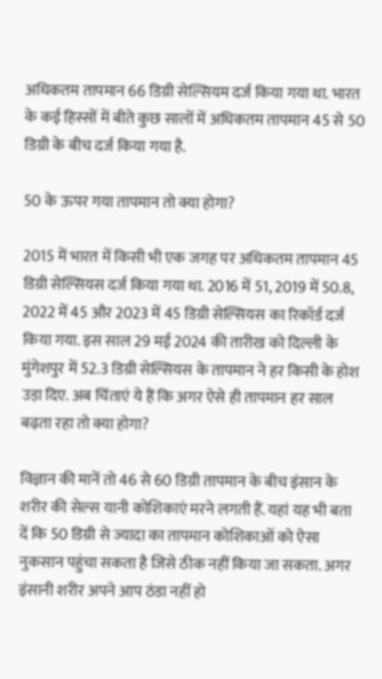अधिकतम तापमान 66 डिग्री सेल्सियम दर्ज किया गया था. भारत के कई हिस्सों में बीते कुछ सालों में अधिकतम तापमान 45 से 50 डिग्री के बीच दर्ज किया गया है.

50 के ऊपर गया तापमान तो क्या होगा?

2015 में भारत में किसी भी एक जगह पर अधिकतम तापमान 45 डिग्री सेल्सियस दर्ज किया गया था. 2016 में 51, 2019 में 50.8, 2022 में 45 और 2023 में 45 डिग्री सेल्सियस का रिकॉर्ड दर्ज किया गया. इस साल 29 मई 2024 की तारीख को दिल्ली के मुंगेशपुर में 52.3 डिग्री सेल्सियस के तापमान ने हर किसी के होश उड़ा दिए. अब चिंताएं ये हैं कि अगर ऐसे ही तापमान हर साल बढ़ता रहा तो क्या होगा?

विज्ञान की मानें तो 46 से 60 डिग्री तापमान के बीच इंसान के शरीर की सेल्स यानी कोशिकाएं मरने लगती हैं. यहां यह भी बता दें कि 50 डिग्री से ज्यादा का तापमान कोशिकाओं को ऐसा नुकसान पहुंचा सकता है जिसे ठीक नहीं किया जा सकता. अगर इंसानी शरीर अपने आप ठंडा नहीं हो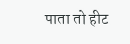पाता तो हीट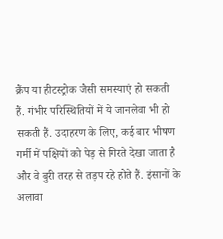क्रैंप या हीटस्ट्रोक जैसी समस्याएं हो सकती हैं. गंभीर परिस्थितियों में ये जानलेवा भी हो सकती हैं. उदाहरण के लिए, कई बार भीषण गर्मी में पक्षियों को पेड़ से गिरते देखा जाता है और वे बुरी तरह से तड़प रहे होते हैं. इंसानों के अलावा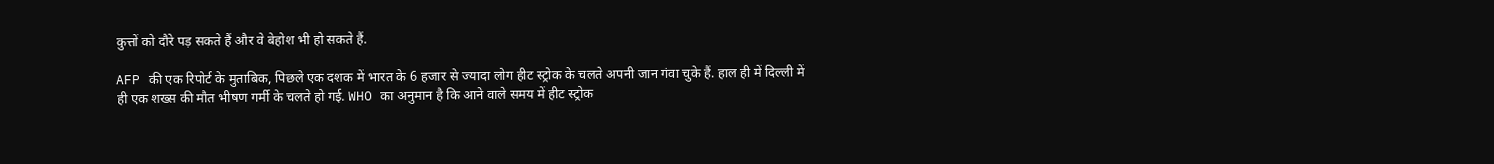कुत्तों को दौरे पड़ सकते हैं और वे बेहोश भी हो सकते हैं.

AFP की एक रिपोर्ट के मुताबिक, पिछले एक दशक में भारत के 6 हजार से ज्यादा लोग हीट स्ट्रोक के चलते अपनी जान गंवा चुके हैं. हाल ही में दिल्ली में ही एक शख्स की मौत भीषण गर्मी के चलते हो गई. WHO का अनुमान है कि आने वाले समय में हीट स्ट्रोक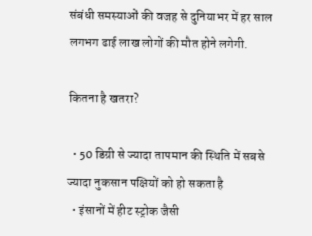संबंधी समस्याओं की वजह से दुनियाभर में हर साल लगभग ढाई लाख लोगों की मौत होने लगेगी.

कितना है खतरा?

  • 50 डिग्री से ज्यादा तापमान की स्थिति में सबसे ज्यादा नुकसान पक्षियों को हो सकता है
  • इंसानों में हीट स्ट्रोक जैसी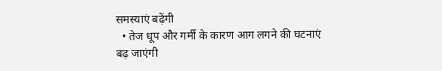समस्याएं बढ़ेंगी
  • तेज धूप और गर्मी के कारण आग लगने की घटनाएं बढ़ जाएंगी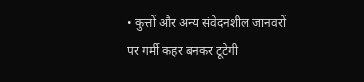• कुत्तों और अन्य संवेदनशील जानवरों पर गर्मी कहर बनकर टूटेगी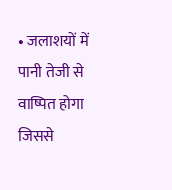• जलाशयों में पानी तेजी से वाष्पित होगा जिससे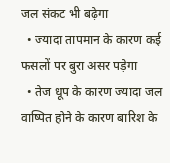जल संकट भी बढ़ेगा
  • ज्यादा तापमान के कारण कई फसलों पर बुरा असर पड़ेगा
  • तेज धूप के कारण ज्यादा जल वाष्पित होने के कारण बारिश के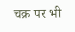चक्र पर भी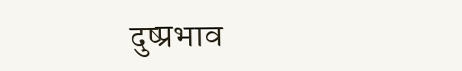दुष्प्रभाव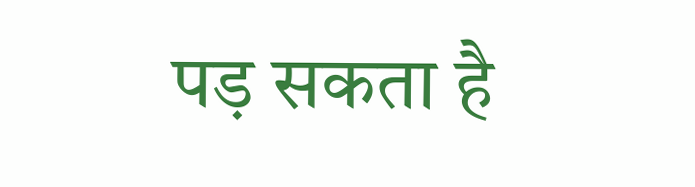पड़ सकता है